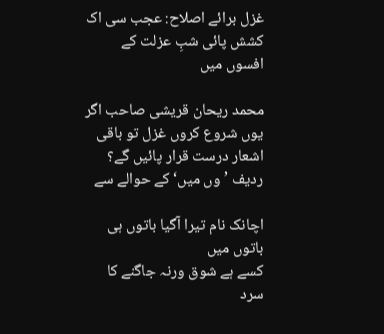غزل برائے اصلاح: عجب سی اک کشش پائی شبِ عزلت کے افسوں میں

محمد ریحان قریشی صاحب اگر یوں شروع کروں غزل تو باقی اشعار درست قرار پائیں گے؟ ردیف ’وں میں‘ کے حوالے سے

اچانک نام تیرا آگیا باتوں ہی باتوں میں
کسے ہے شوق ورنہ جاگنے کا سرد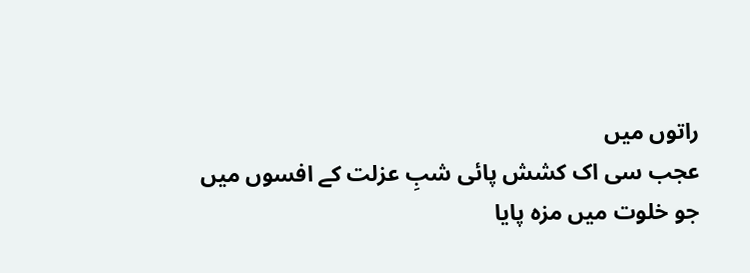راتوں میں
عجب سی اک کشش پائی شبِ عزلت کے افسوں میں
جو خلوت میں مزہ پایا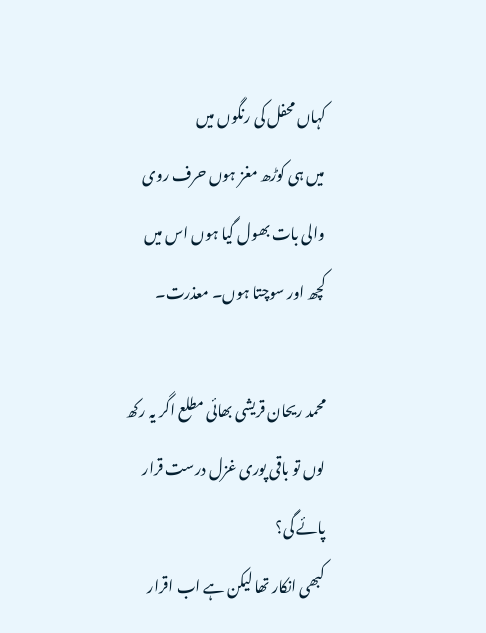کہاں محفل کی رنگوں میں
میں ہی کوڑھ مغز ہوں حرف روی والی بات بھول گیا ہوں اس میں کچھ اور سوچتا ہوں۔ معذرت۔

محمد ریحان قریشی بھائی مطلع اگر یہ رکھ لوں تو باقی پوری غزل درست قرار پائے گی؟
کبھی انکار تھا لیکن ہے اب اقرار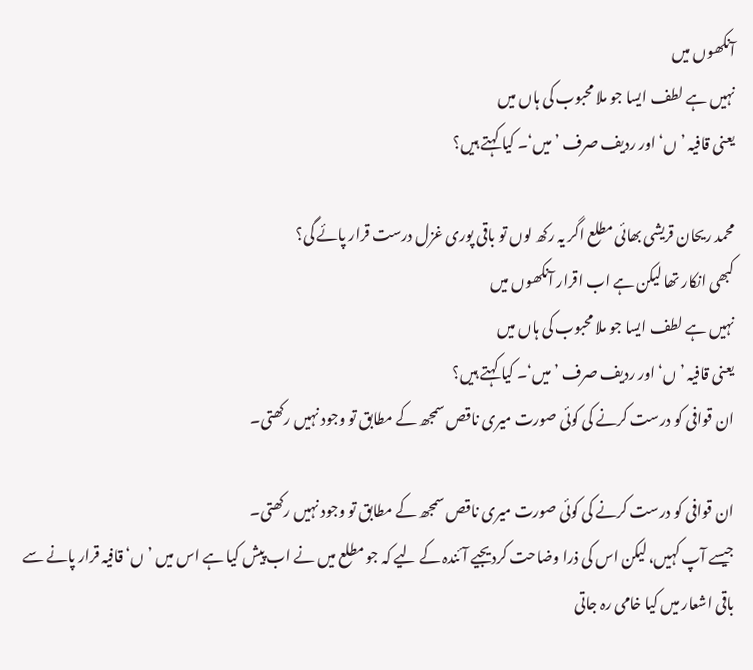آنکھوں میں
نہیں ہے لطف ایسا جو ملا محبوب کی ہاں میں
یعنی قافیہ ’ں‘ اور ردیف صرف ’میں‘۔ کیا کہتے ہیں؟

محمد ریحان قریشی بھائی مطلع اگر یہ رکھ لوں تو باقی پوری غزل درست قرار پائے گی؟
کبھی انکار تھا لیکن ہے اب اقرار آنکھوں میں
نہیں ہے لطف ایسا جو ملا محبوب کی ہاں میں
یعنی قافیہ ’ں‘ اور ردیف صرف ’میں‘۔ کیا کہتے ہیں؟
ان قوافی کو درست کرنے کی کوئی صورت میری ناقص سمجھ کے مطابق تو وجود نہیں رکھتی۔

ان قوافی کو درست کرنے کی کوئی صورت میری ناقص سمجھ کے مطابق تو وجود نہیں رکھتی۔
جیسے آپ کہیں، لیکن اس کی ذرا وضاحت کردیجیے آئندہ کے لیے کہ جو مطلع میں نے اب پیش کیا ہے اس میں ’ں‘ قافیہ قرار پانے سے باقی اشعار میں کیا خامی رہ جاتی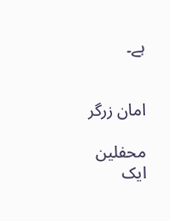ہے۔


امان زرگر

محفلین
ایک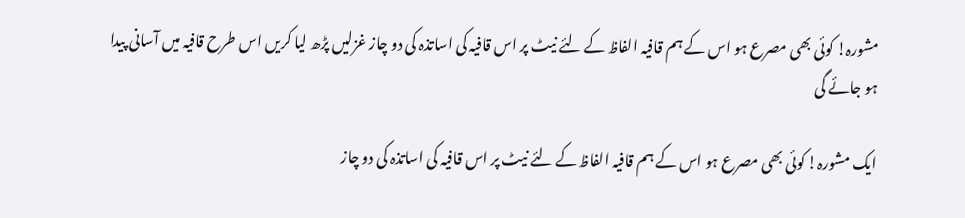مشورہ! کوئی بھی مصرع ہو اس کے ہم قافیہ الفاظ کے لئے نیٹ پر اس قافیہ کی اساتذہ کی دو چاز غزلیں پڑھ لیا کریں اس طرح قافیہ میں آسانی پیدا ہو جائے گی

ایک مشورہ! کوئی بھی مصرع ہو اس کے ہم قافیہ الفاظ کے لئے نیٹ پر اس قافیہ کی اساتذہ کی دو چاز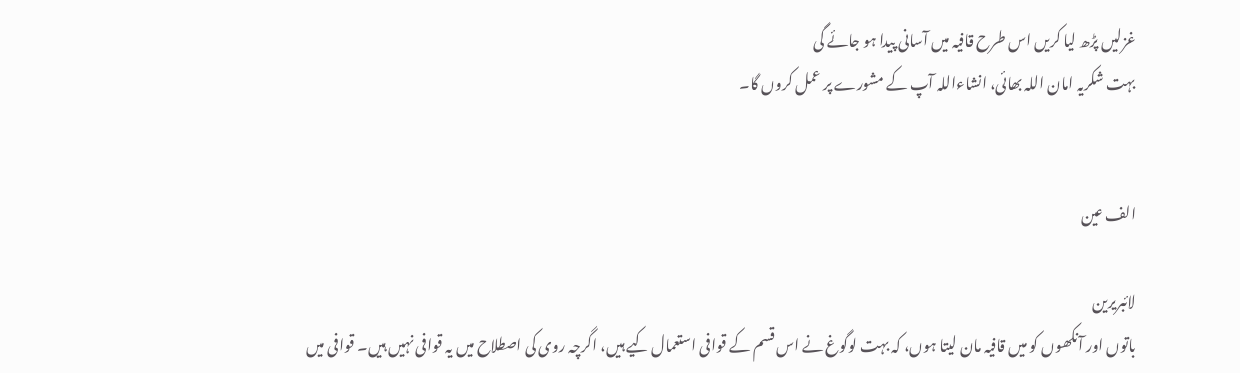غزلیں پڑھ لیا کریں اس طرح قافیہ میں آسانی پیدا ہو جائے گی
بہت شکریہ امان اللہ بھائی، انشاءاللہ آپ کے مشورے پر عمل کروں گا۔


الف عین

لائبریرین
باتوں اور آنکھوں کو میں قافیہ مان لیتا ہوں، کہ بہت لوگوغ نے اس قسم کے قوافی استعمال کیے ہیں، اگرچہ روی کی اصطلاح میں یہ قوافی نہیں ہیں۔ قوافی میں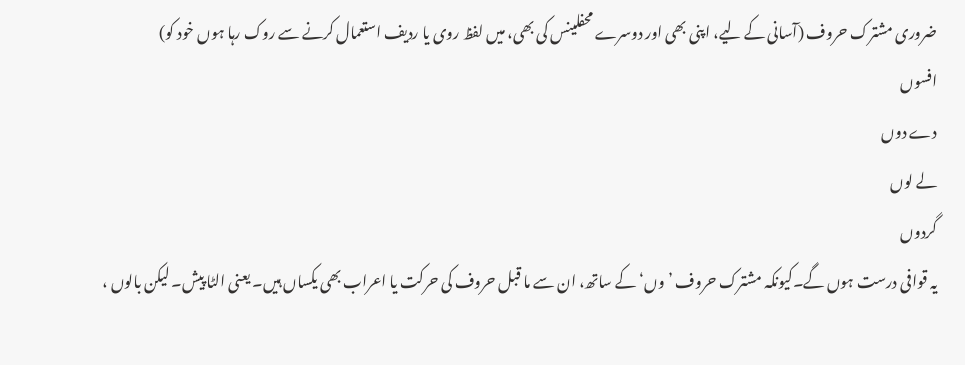ضروری مشترک حروف (آسانی کے لیے، اپنی بھی اور دوسرے محفلینس کی بھی، میں لفظ روی یا ردیف استعمال کرنے سے روک رہا ہوں خود کو)
افسوں
دے دوں
لے لوں
گردوں
یہ قوافی درست ہوں گے۔کیونکہ مشترک حروف ’وں‘ کے ساتھ، ان سے ما قبل حروف کی حرکت یا اعراب بھی یکساں ہیں۔ یعنی الٹا پیش۔ لیکن بالوں ،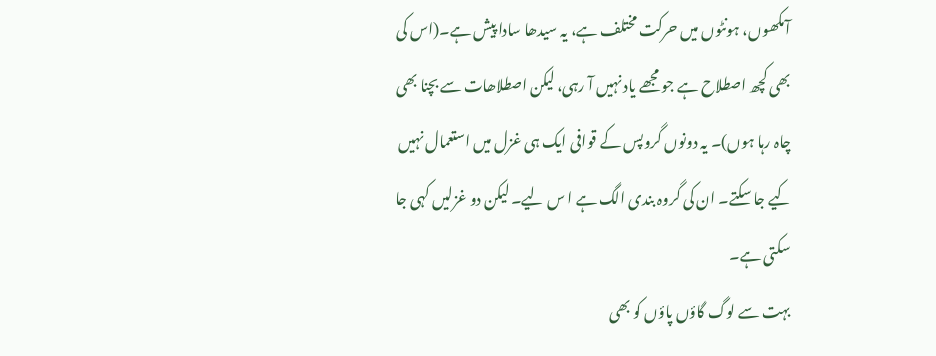آمکھوں، ہونٹوں میں حرکت مختلف ہے، یہ سیدھا سادا پیش ہے۔(اس کی بھی کچھ اصطلاح ہے جو مجھے یاد نہیں آ رہی، لیکن اصطلاھات سے بچنا بھی چاہ رہا ہوں)۔ یہ دونوں گروپس کے قوافی ایک ہی غزل میں استعمال نہیں کیے جا سکتے۔ ان کی گروہ بندی الگ ہے ا س لیے۔ لیکن دو غزلیں کہی جا سکتی ہے۔
بہت سے لوگ گاؤں پاؤں کو بھی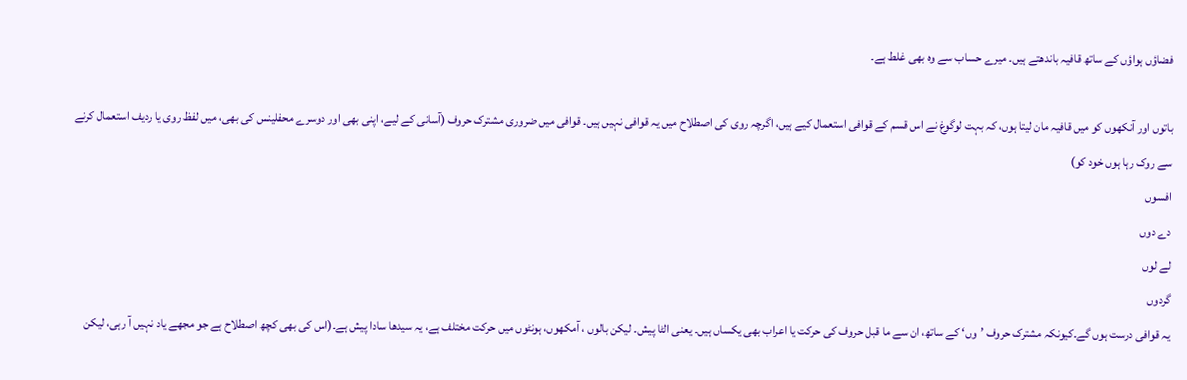فضاؤں ہواؤں کے ساتھ قافیہ باندھتے ہیں۔ میرے حساب سے وہ بھی غلط ہے۔

باتوں اور آنکھوں کو میں قافیہ مان لیتا ہوں، کہ بہت لوگوغ نے اس قسم کے قوافی استعمال کیے ہیں، اگرچہ روی کی اصطلاح میں یہ قوافی نہیں ہیں۔ قوافی میں ضروری مشترک حروف (آسانی کے لیے، اپنی بھی اور دوسرے محفلینس کی بھی، میں لفظ روی یا ردیف استعمال کرنے سے روک رہا ہوں خود کو)
افسوں
دے دوں
لے لوں
گردوں
یہ قوافی درست ہوں گے۔کیونکہ مشترک حروف ’وں‘ کے ساتھ، ان سے ما قبل حروف کی حرکت یا اعراب بھی یکساں ہیں۔ یعنی الٹا پیش۔ لیکن بالوں ، آمکھوں، ہونٹوں میں حرکت مختلف ہے، یہ سیدھا سادا پیش ہے۔(اس کی بھی کچھ اصطلاح ہے جو مجھے یاد نہیں آ رہی، لیکن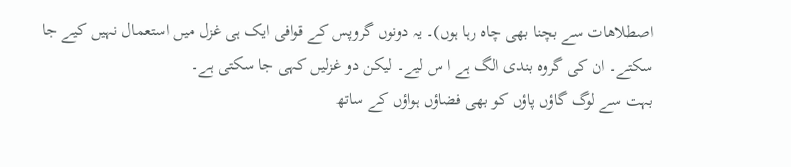اصطلاھات سے بچنا بھی چاہ رہا ہوں)۔ یہ دونوں گروپس کے قوافی ایک ہی غزل میں استعمال نہیں کیے جا سکتے۔ ان کی گروہ بندی الگ ہے ا س لیے۔ لیکن دو غزلیں کہی جا سکتی ہے۔
بہت سے لوگ گاؤں پاؤں کو بھی فضاؤں ہواؤں کے ساتھ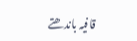قافیہ باندھتے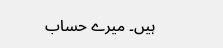ہیں۔ میرے حساب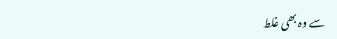سے وہ بھی غلط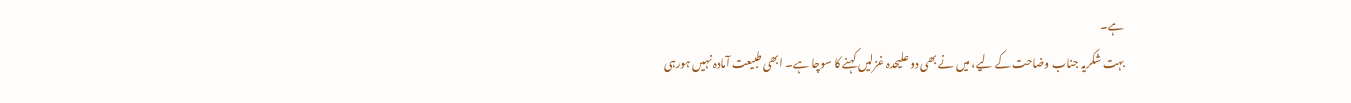ہے۔
بہت شکریہ جناب وضاحت کے لیے، میں نے بھی دو علیحدہ غزلیں کہنے کا سوچا ہے۔ ابھی طبیعت آمادہ نہیں ہورہی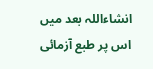انشاءاللہ بعد میں اس پر طبع آزمائی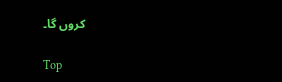کروں گا۔

Top